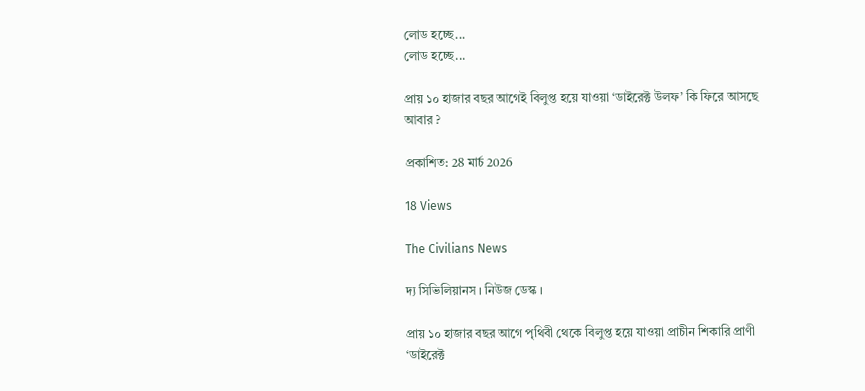লোড হচ্ছে...
লোড হচ্ছে...

প্রায় ১০ হাজার বছর আগেই বিলুপ্ত হয়ে যাওয়া ‘ডাইরেক্ট উলফ’ কি ফিরে আসছে আবার ?

প্রকাশিত: 28 মার্চ 2026

18 Views

The Civilians News

দ্য সিভিলিয়ানস । নিউজ ডেস্ক ।

প্রায় ১০ হাজার বছর আগে পৃথিবী থেকে বিলুপ্ত হয়ে যাওয়া প্রাচীন শিকারি প্রাণী ‘ডাইরেক্ট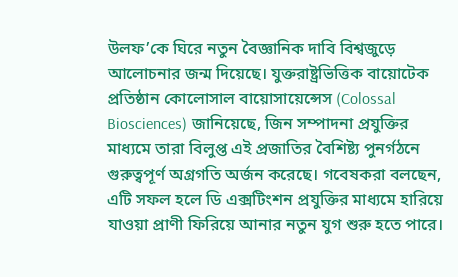উলফ’কে ঘিরে নতুন বৈজ্ঞানিক দাবি বিশ্বজুড়ে আলোচনার জন্ম দিয়েছে। যুক্তরাষ্ট্রভিত্তিক বায়োটেক প্রতিষ্ঠান কোলোসাল বায়োসায়েন্সেস (Colossal Biosciences) জানিয়েছে, জিন সম্পাদনা প্রযুক্তির মাধ্যমে তারা বিলুপ্ত এই প্রজাতির বৈশিষ্ট্য পুনর্গঠনে গুরুত্বপূর্ণ অগ্রগতি অর্জন করেছে। গবেষকরা বলছেন, এটি সফল হলে ডি এক্সটিংশন প্রযুক্তির মাধ্যমে হারিয়ে যাওয়া প্রাণী ফিরিয়ে আনার নতুন যুগ শুরু হতে পারে।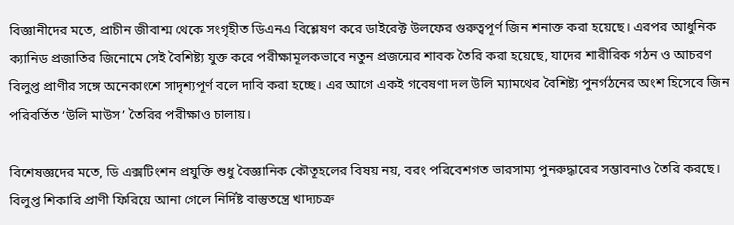বিজ্ঞানীদের মতে, প্রাচীন জীবাশ্ম থেকে সংগৃহীত ডিএনএ বিশ্লেষণ করে ডাইরেক্ট উলফের গুরুত্বপূর্ণ জিন শনাক্ত করা হয়েছে। এরপর আধুনিক ক্যানিড প্রজাতির জিনোমে সেই বৈশিষ্ট্য যুক্ত করে পরীক্ষামূলকভাবে নতুন প্রজন্মের শাবক তৈরি করা হয়েছে, যাদের শারীরিক গঠন ও আচরণ বিলুপ্ত প্রাণীর সঙ্গে অনেকাংশে সাদৃশ্যপূর্ণ বলে দাবি করা হচ্ছে। এর আগে একই গবেষণা দল উলি ম্যামথের বৈশিষ্ট্য পুনর্গঠনের অংশ হিসেবে জিন পরিবর্তিত ‘উলি মাউস’ তৈরির পরীক্ষাও চালায়।

বিশেষজ্ঞদের মতে, ডি এক্সটিংশন প্রযুক্তি শুধু বৈজ্ঞানিক কৌতূহলের বিষয় নয়, বরং পরিবেশগত ভারসাম্য পুনরুদ্ধারের সম্ভাবনাও তৈরি করছে। বিলুপ্ত শিকারি প্রাণী ফিরিয়ে আনা গেলে নির্দিষ্ট বাস্তুতন্ত্রে খাদ্যচক্র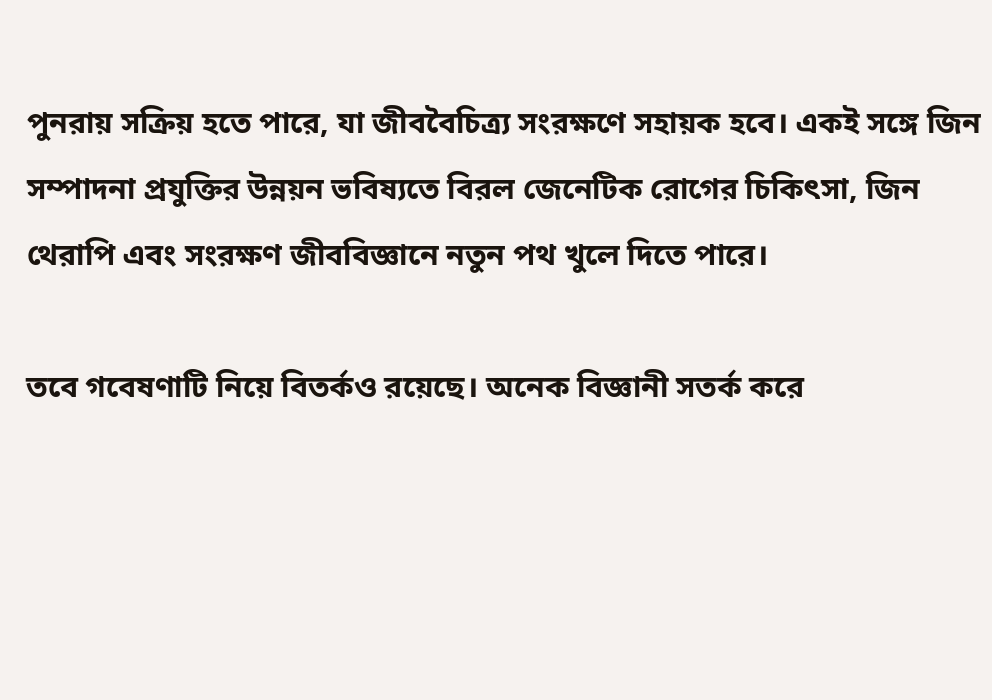পুনরায় সক্রিয় হতে পারে, যা জীববৈচিত্র্য সংরক্ষণে সহায়ক হবে। একই সঙ্গে জিন সম্পাদনা প্রযুক্তির উন্নয়ন ভবিষ্যতে বিরল জেনেটিক রোগের চিকিৎসা, জিন থেরাপি এবং সংরক্ষণ জীববিজ্ঞানে নতুন পথ খুলে দিতে পারে।

তবে গবেষণাটি নিয়ে বিতর্কও রয়েছে। অনেক বিজ্ঞানী সতর্ক করে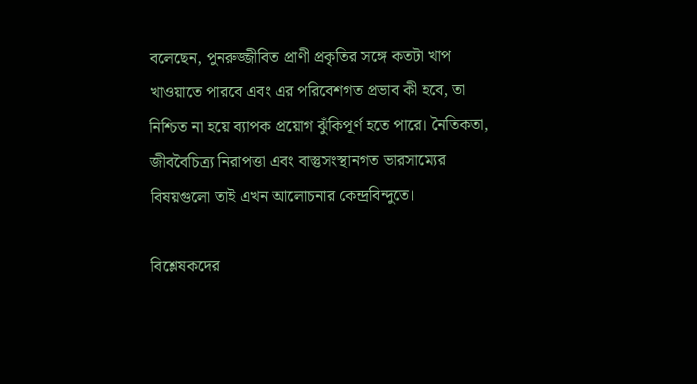বলেছেন, পুনরুজ্জীবিত প্রাণী প্রকৃতির সঙ্গে কতটা খাপ খাওয়াতে পারবে এবং এর পরিবেশগত প্রভাব কী হবে, তা নিশ্চিত না হয়ে ব্যাপক প্রয়োগ ঝুঁকিপূর্ণ হতে পারে। নৈতিকতা, জীববৈচিত্র্য নিরাপত্তা এবং বাস্তুসংস্থানগত ভারসাম্যের বিষয়গুলো তাই এখন আলোচনার কেন্দ্রবিন্দুতে।

বিশ্লেষকদের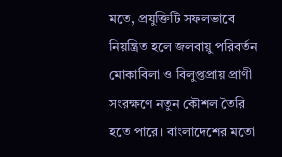মতে, প্রযুক্তিটি সফলভাবে নিয়ন্ত্রিত হলে জলবায়ু পরিবর্তন মোকাবিলা ও বিলুপ্তপ্রায় প্রাণী সংরক্ষণে নতুন কৌশল তৈরি হতে পারে। বাংলাদেশের মতো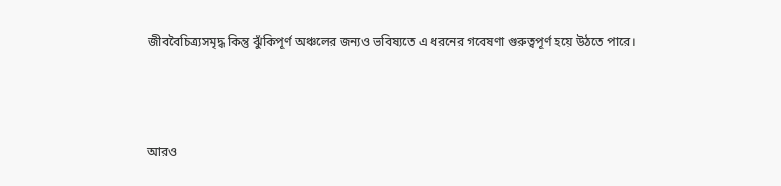জীববৈচিত্র্যসমৃদ্ধ কিন্তু ঝুঁকিপূর্ণ অঞ্চলের জন্যও ভবিষ্যতে এ ধরনের গবেষণা গুরুত্বপূর্ণ হয়ে উঠতে পারে।



আরও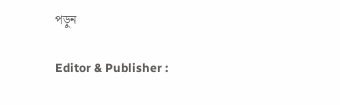পড়ুন

Editor & Publisher :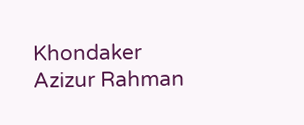Khondaker Azizur Rahman